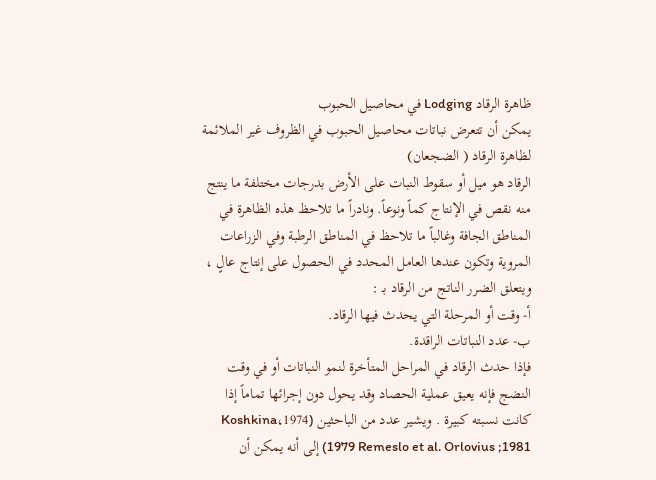ظاهرة الرقاد Lodging في محاصيل الحبوب
يمكن أن تتعرض نباتات محاصيل الحبوب في الظروف غير الملائمة لظاهرة الرقاد ( الضجعان)
الرقاد هو ميل أو سقوط النبات على الأرض بدرجات مختلفة ما ينتج منه نقص في الإنتاج كماً ونوعاً. ونادراً ما تلاحظ هذه الظاهرة في المناطق الجافة وغالباً ما تلاحظ في المناطق الرطبة وفي الزراعات المروية وتكون عندها العامل المحدد في الحصول على إنتاج عالٍ ، ويتعلق الضرر الناتج من الرقاد بـ :
أ- وقت أو المرحلة التي يحدث فيها الرقاد.
ب- عدد النباتات الراقدة.
فإذا حدث الرقاد في المراحل المتأخرة لنمو النباتات أو في وقت النضج فإنه يعيق عملية الحصاد وقد يحول دون إجرائها تماماً إذا كانت نسبته كبيرة . ويشير عدد من الباحثين (Koshkina،1974 1979 Remeslo et al. Orlovius ;1981) إلى أنه يمكن أن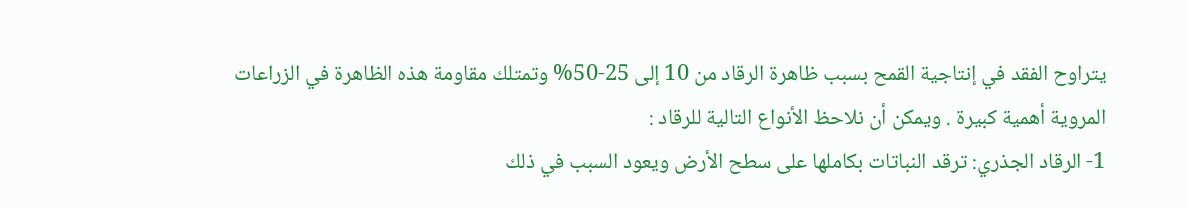يتراوح الفقد في إنتاجية القمح بسبب ظاهرة الرقاد من 10 إلى 25-50% وتمتلك مقاومة هذه الظاهرة في الزراعات المروية أهمية كبيرة . ويمكن أن نلاحظ الأنواع التالية للرقاد :
1- الرقاد الجذري: ترقد النباتات بكاملها على سطح الأرض ويعود السبب في ذلك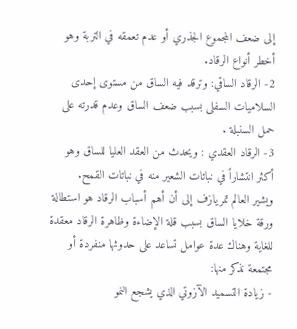إلى ضعف المجموع الجذري أو عدم تعمقه في التربة وهو أخطر أنواع الرقاد.
2- الرقاد الساقي: وترقد فيه الساق من مستوى إحدى السلاميات السفلى بسبب ضعف الساق وعدم قدرته على حمل السنبلة .
3- الرقاد العقدي : ويحدث من العقد العليا للساق وهو أكثر انتشاراً في نباتات الشعير منه في نباتات القمح.
ويشير العالم تمريازف إلى أن أهم أسباب الرقاد هو استطالة ورقة خلايا الساق بسبب قلة الإضاءة وظاهرة الرقاد معقدة للغاية وهناك عدة عوامل تساعد على حدوثها منفردة أو مجتمعة نذكر منها:
- زيادة التسميد الآزوتي الذي يشجع النمو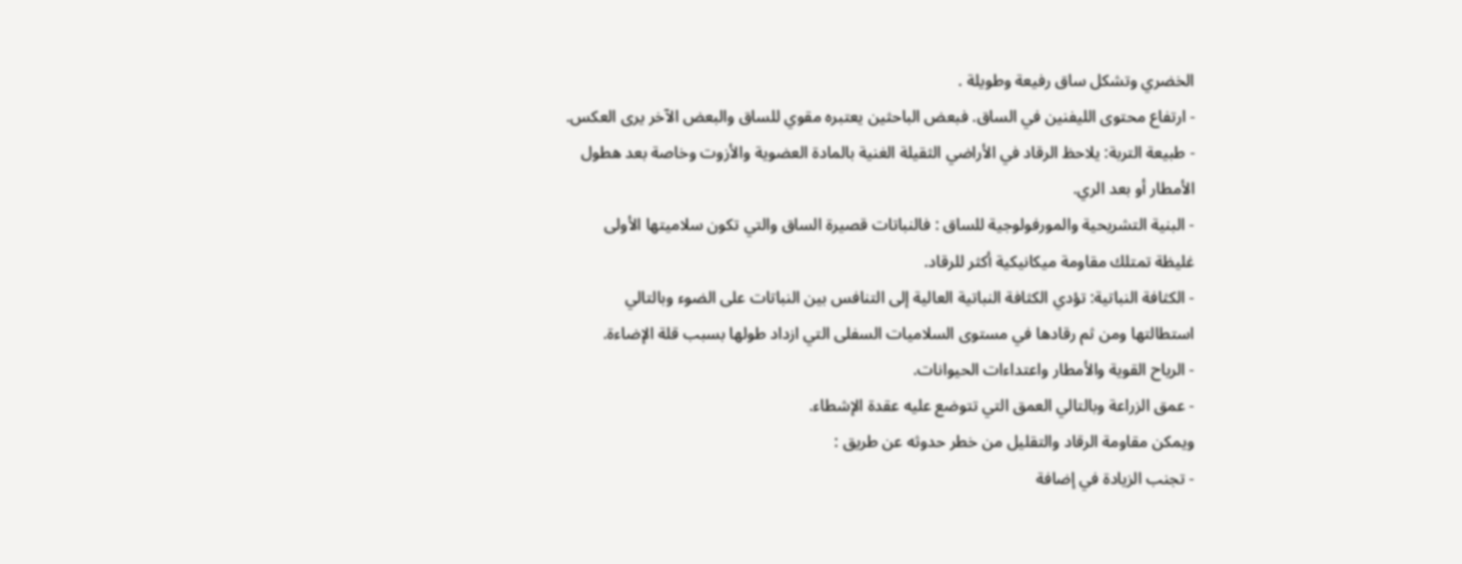الخضري وتشكل ساق رفيعة وطويلة .
- ارتفاع محتوى الليفنين في الساق. فبعض الباحثين يعتبره مقوي للساق والبعض الآخر يرى العكس.
- طبيعة التربة: يلاحظ الرقاد في الأراضي الثقيلة الغنية بالمادة العضوية والأزوت وخاصة بعد هطول الأمطار أو بعد الري.
- البنية التشريحية والمورفولوجية للساق : فالنباتات قصيرة الساق والتي تكون سلاميتها الأولى غليظة تمتلك مقاومة ميكانيكية أكثر للرقاد.
- الكثافة النباتية: تؤدي الكثافة النباتية العالية إلى التنافس بين النباتات على الضوء وبالتالي استطالتها ومن ثم رقادها في مستوى السلاميات السفلى التي ازداد طولها بسبب قلة الإضاءة.
- الرياح القوية والأمطار واعتداءات الحيوانات.
- عمق الزراعة وبالتالي العمق التي تتوضع عليه عقدة الإشطاء.
ويمكن مقاومة الرقاد والتقليل من خطر حدوثه عن طريق :
- تجنب الزيادة في إضافة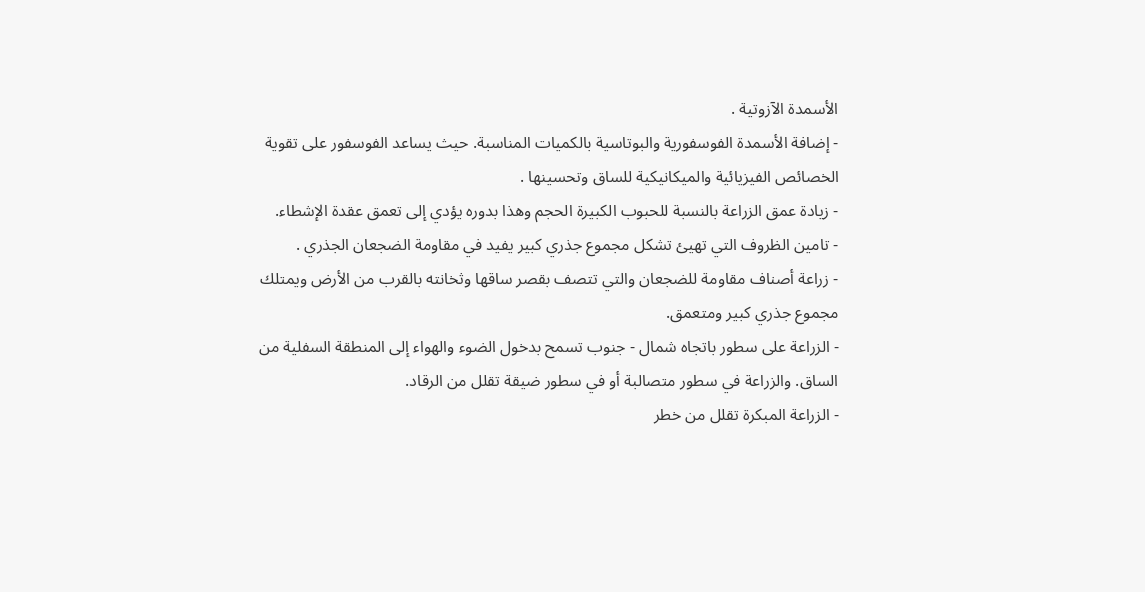الأسمدة الآزوتية .
- إضافة الأسمدة الفوسفورية والبوتاسية بالكميات المناسبة. حيث يساعد الفوسفور على تقوية الخصائص الفيزيائية والميكانيكية للساق وتحسينها .
- زيادة عمق الزراعة بالنسبة للحبوب الكبيرة الحجم وهذا بدوره يؤدي إلى تعمق عقدة الإشطاء.
- تامين الظروف التي تهيئ تشكل مجموع جذري كبير يفيد في مقاومة الضجعان الجذري .
- زراعة أصناف مقاومة للضجعان والتي تتصف بقصر ساقها وثخانته بالقرب من الأرض ويمتلك مجموع جذري كبير ومتعمق.
- الزراعة على سطور باتجاه شمال - جنوب تسمح بدخول الضوء والهواء إلى المنطقة السفلية من الساق. والزراعة في سطور متصالبة أو في سطور ضيقة تقلل من الرقاد.
- الزراعة المبكرة تقلل من خطر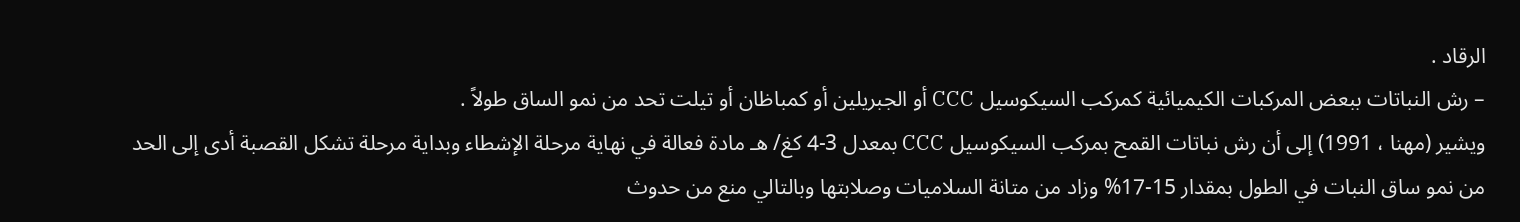الرقاد .
– رش النباتات ببعض المركبات الكيميائية كمركب السيكوسيل CCC أو الجبريلين أو كمباظان أو تيلت تحد من نمو الساق طولاً .
ويشير (مهنا ، 1991) إلى أن رش نباتات القمح بمركب السيكوسيل CCC بمعدل 3-4 كغ/ هـ مادة فعالة في نهاية مرحلة الإشطاء وبداية مرحلة تشكل القصبة أدى إلى الحد من نمو ساق النبات في الطول بمقدار 15-17% وزاد من متانة السلاميات وصلابتها وبالتالي منع من حدوث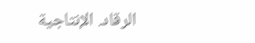الرقاد. الإنتاجية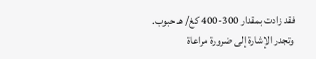فقد زادت بمقدار 300-400 كغ/ هـ حبوب.
وتجدر الإشارة إلى ضرورة مراعاة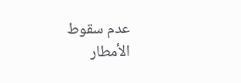عدم سقوط الأمطار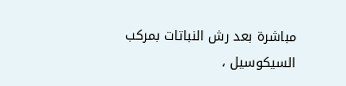مباشرة بعد رش النباتات بمركب السيكوسيل ،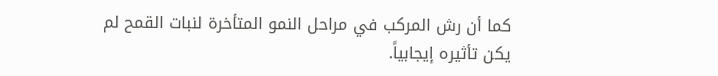كما أن رش المركب في مراحل النمو المتأخرة لنبات القمح لم يكن تأثيره إيجابياً.